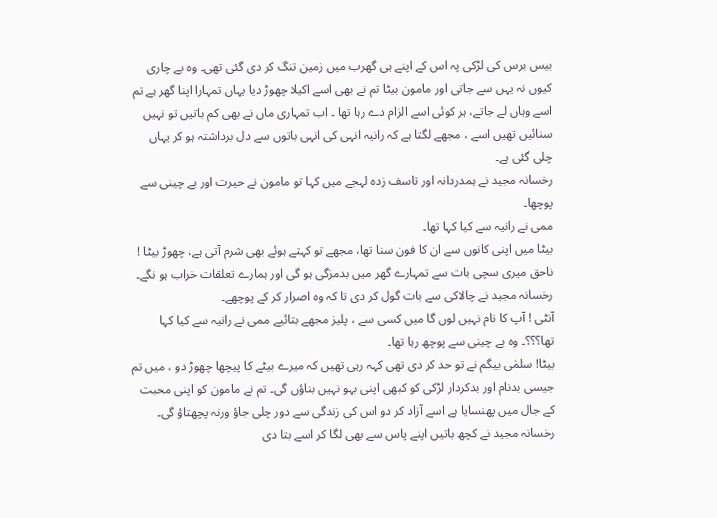بیس برس کی لڑکی پہ اس کے اپنے ہی گھرب میں زمین تنگ کر دی گئی تھی۔ وہ بے چاری کیوں نہ یہں سے جاتی اور مامون بیٹا تم نے بھی اسے اکیلا چھوڑ دیا یہاں تمہارا اپنا گھر ہے تم اسے وہاں لے جاتے، ہر کوئی اسے الزام دے رہا تھا ۔ اب تمہاری ماں نے بھی کم باتیں تو نہیں سنائیں تھیں اسے ، مجھے لگتا ہے کہ رانیہ انہی کی انہی باتوں سے دل برداشتہ ہو کر یہاں چلی گئی ہے۔
رخسانہ مجید نے ہمدردانہ اور تاسف زدہ لہجے میں کہا تو مامون نے حیرت اور بے چینی سے پوچھا۔
ممی نے رانیہ سے کیا کہا تھا۔
بیٹا میں اپنی کانوں سے ان کا فون سنا تھا، مجھے تو کہتے ہوئے بھی شرم آتی ہے، چھوڑ بیٹا ! ناحق میری سچی بات سے تمہارے گھر میں بدمزگی ہو گی اور ہمارے تعلقات خراب ہو نگے۔
رخسانہ مجید نے چالاکی سے بات گول کر دی تا کہ وہ اصرار کر کے پوچھے۔
آنٹی ! آپ کا نام نہیں لوں گا میں کسی سے ، پلیز مجھے بتائیے ممی نے رانیہ سے کیا کہا تھا؟؟؟۔ وہ بے چینی سے پوچھ رہا تھا۔
بیٹا! سلمٰی بیگم نے تو حد کر دی تھی کہہ رہی تھیں کہ میرے بیٹے کا پیچھا چھوڑ دو ، میں تم جیسی بدنام اور بدکردار لڑکی کو کبھی اپنی بہو نہیں بناؤں گی۔ تم نے مامون کو اپنی محبت کے جال میں پھنسایا ہے اسے آزاد کر دو اس کی زندگی سے دور چلی جاؤ ورنہ پچھتاؤ گی۔ رخسانہ مجید نے کچھ باتیں اپنے پاس سے بھی لگا کر اسے بتا دی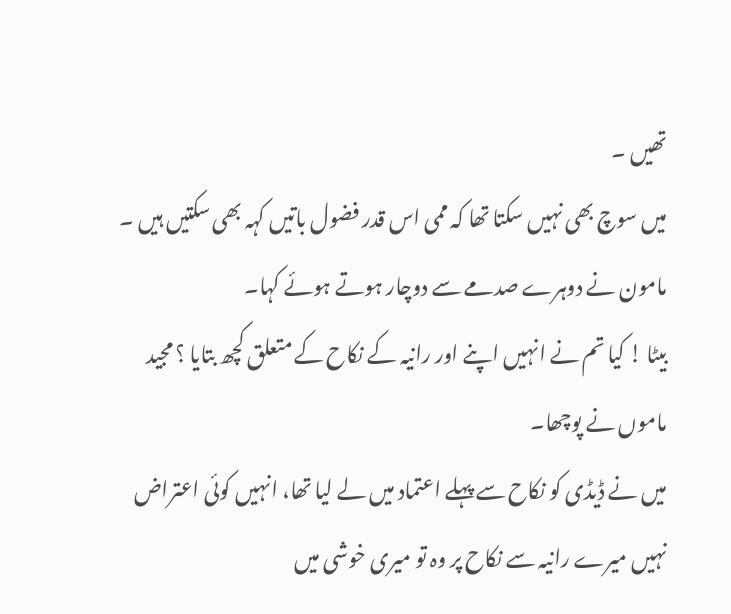تھیں ۔
میں سوچ بھی نہیں سکتا تھا کہ ممی اس قدر فضول باتیں کہہ بھی سکتیں ہیں ۔ مامون نے دوہرے صدمے سے دوچار ہوتے ہوئے کہا۔
بیٹا ! کیا تم نے انہیں اپنے اور رانیہ کے نکاح کے متعلق کچھ بتایا ؟ مجید ماموں نے پوچھا۔
میں نے ڈیڈی کو نکاح سے پہلے اعتماد میں لے لیا تھا، انہیں کوئی اعتراض نہیں میرے رانیہ سے نکاح پر وہ تو میری خوشی میں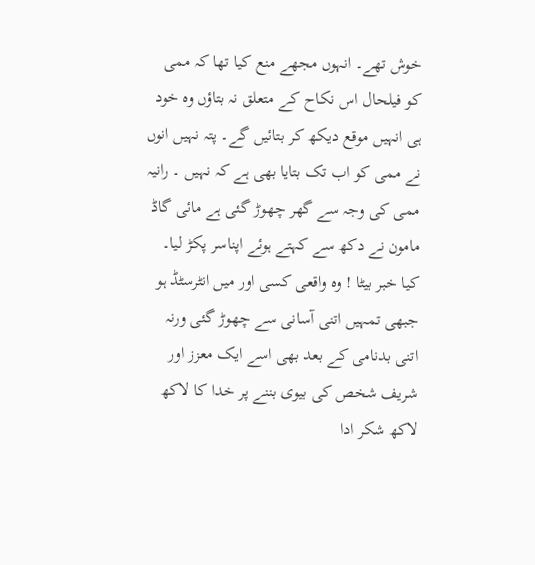خوش تھے۔ انہوں مجھے منع کیا تھا کہ ممی کو فیلحال اس نکاح کے متعلق نہ بتاؤں وہ خود ہی انہیں موقع دیکھ کر بتائیں گے۔ پتہ نہیں انوں نے ممی کو اب تک بتایا بھی ہے کہ نہیں ۔ رانیہ ممی کی وجہ سے گھر چھوڑ گئی ہے مائی گاڈ مامون نے دکھ سے کہتے ہوئے اپناسر پکڑ لیا۔
کیا خبر بیٹا ! وہ واقعی کسی اور میں انٹرسٹڈ ہو جبھی تمہیں اتنی آسانی سے چھوڑ گئی ورنہ اتنی بدنامی کے بعد بھی اسے ایک معزز اور شریف شخص کی بیوی بننے پر خدا کا لاکھ لاکھ شکر ادا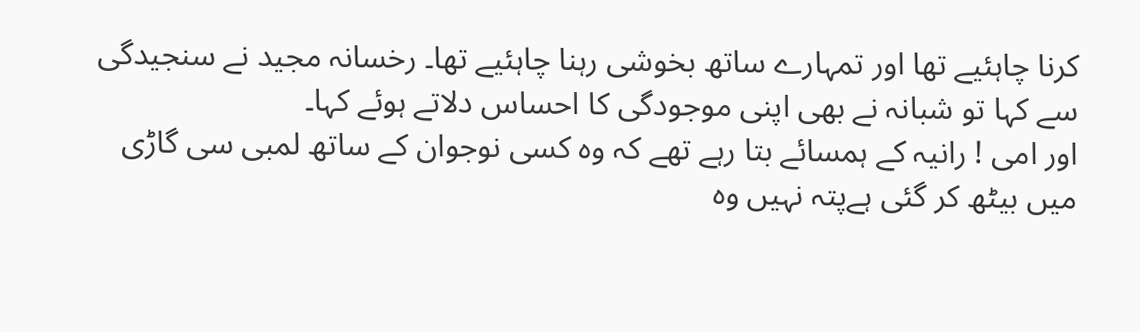کرنا چاہئیے تھا اور تمہارے ساتھ بخوشی رہنا چاہئیے تھا۔ رخسانہ مجید نے سنجیدگی سے کہا تو شبانہ نے بھی اپنی موجودگی کا احساس دلاتے ہوئے کہا۔
اور امی ! رانیہ کے ہمسائے بتا رہے تھے کہ وہ کسی نوجوان کے ساتھ لمبی سی گاڑی میں بیٹھ کر گئی ہےپتہ نہیں وہ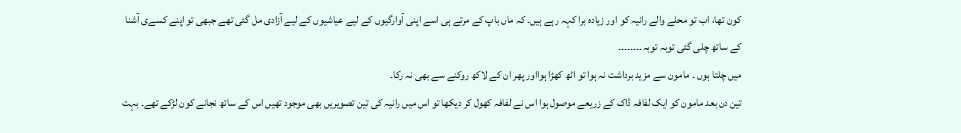کون تھا، اب تو محلے والے رانیہ کو اور زیادہ برا کہہ رہے ہیں۔ کہ ماں باپ کے مرتے ہی اسے اپنی آوارگیوں کے لیے عیاشیوں کے لیے آزادی مل گئی تھے جبھی تو اپنے کسےی آشنا کے ساتھ چلی گئی توبہ توبہ۔۔۔۔۔۔۔۔
میں چلتا ہوں ۔ مامون سے مزید برداشت نہ ہوا تو اٹھ کھڑا ہوااور پھر ان کے لاکھ روکنے سے بھی نہ رکا۔
تین دن بعد مامون کو ایک لفافہ ڈاک کے زریعے موصول ہوا اس نے لفافہ کھول کر دیکھا تو اس میں رانیہ کی تین تصویریں بھی موجود تھیں اس کے ساتھ نجانے کون لڑکے تھے۔ بہت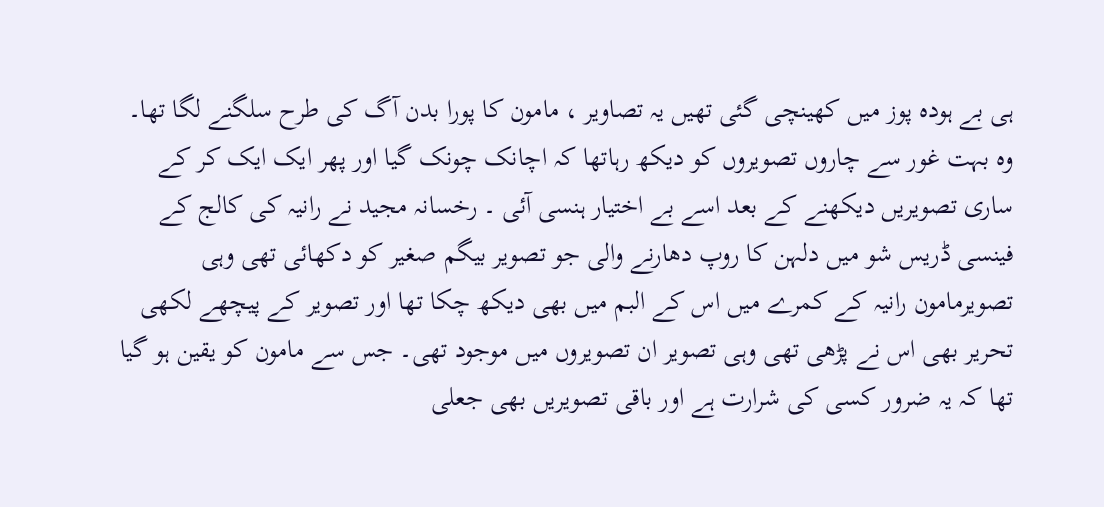ہی بے ہودہ پوز میں کھینچی گئی تھیں یہ تصاویر ، مامون کا پورا بدن آگ کی طرح سلگنے لگا تھا۔ وہ بہت غور سے چاروں تصویروں کو دیکھ رہاتھا کہ اچانک چونک گیا اور پھر ایک ایک کر کے ساری تصویریں دیکھنے کے بعد اسے بے اختیار ہنسی آئی ۔ رخسانہ مجید نے رانیہ کی کالج کے فینسی ڈریس شو میں دلہن کا روپ دھارنے والی جو تصویر بیگم صغیر کو دکھائی تھی وہی تصویرمامون رانیہ کے کمرے میں اس کے البم میں بھی دیکھ چکا تھا اور تصویر کے پیچھے لکھی تحریر بھی اس نے پڑھی تھی وہی تصویر ان تصویروں میں موجود تھی۔ جس سے مامون کو یقین ہو گیا تھا کہ یہ ضرور کسی کی شرارت ہے اور باقی تصویریں بھی جعلی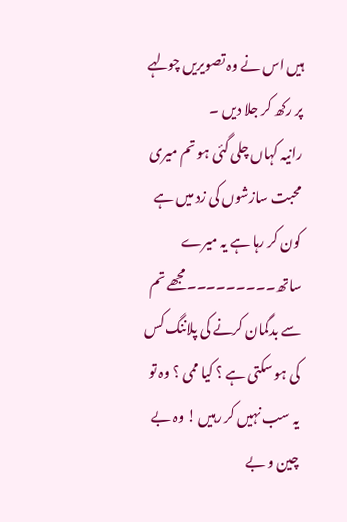ہیں اس نے وہ تصویریں چولہے پر رکھ کر جلا دیں ۔
رانیہ کہاں چلی گئی ہو تم میری محبت سازشوں کی زد میں ہے کون کر رہا ہے یہ میرے ساتھ۔۔۔۔۔۔۔۔۔مجھے تم سے بدگمان کرنے کی پلاننگ کس کی ہو سکتی ہے ؟ کیا ممی ؟ وہ تو یہ سب نہیں کر رہیں ! وہ بے چین و بے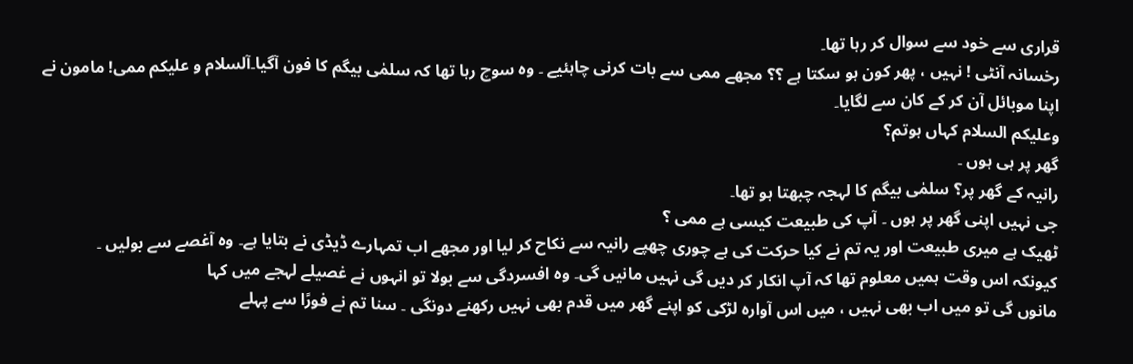قراری سے خود سے سوال کر رہا تھا۔
رخسانہ آنٹی ! نہیں ، پھر کون ہو سکتا ہے ؟؟ مجھے ممی سے بات کرنی چاہئیے ۔ وہ سوچ رہا تھا کہ سلمٰی بیگم کا فون آگیا۔آلسلام و علیکم ممی! مامون نے اپنا موبائل آن کر کے کان سے لگایا۔
وعلیکم السلام کہاں ہوتم؟
گھر پر ہی ہوں ۔
رانیہ کے گھر پر؟ سلمٰی بیگم کا لہجہ چبھتا ہو تھا۔
جی نہیں اپنی گھر پر ہوں ۔ آپ کی طبیعت کیسی ہے ممی ؟
ٹھیک ہے میری طبیعت اور یہ تم نے کیا حرکت کی ہے چوری چھپے رانیہ سے نکاح کر لیا اور مجھے اب تمہارے ڈیڈی نے بتایا ہے۔ وہ آغصے سے بولیں ۔
کیونکہ اس وقت ہمیں معلوم تھا کہ آپ انکار کر دیں گی نہیں مانیں گی۔ وہ افسردگی سے بولا تو انہوں نے غصیلے لہجے میں کہا
مانوں گی تو میں اب بھی نہیں ، میں اس آوارہ لڑکی کو اپنے گھر میں قدم بھی نہیں رکھنے دونگی ۔ سنا تم نے فورًا سے پہلے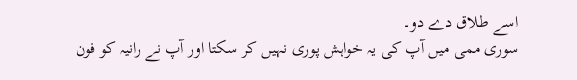اسے طلاق دے دو۔
سوری ممی میں آپ کی یہ خواہش پوری نہیں کر سکتا اور آپ نے رانیہ کو فون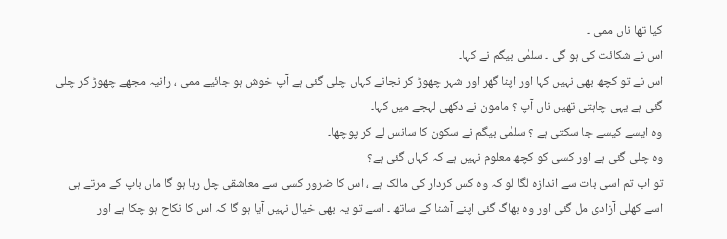کیا تھا ناں ممی ۔
اس نے شکائت کی ہو گی ۔ سلمٰی بیگم نے کہا۔
اس نے تو کچھ بھی نہیں کہا اور اپنا گھر اور شہر چھوڑ کر نجانے کہاں چلی گئی ہے آپ خوش ہو جائیے ممی ، رانیہ مجھے چھوڑ کر چلی گئی ہے یہی چاہتی تھیں ناں آپ ؟ مامون نے دکھی لہجے میں کہا۔
وہ ایسے کیسے جا سکتی ہے ؟ سلمٰی بیگم نے سکون کا سانس لے کر پوچھا۔
وہ چلی گئی ہے اور کسی کو کچھ معلوم نہیں ہے کہ کہاں گئی ہے؟
تو اب تم اسی بات سے اندازہ لگا لو کہ وہ کس کردار کی مالک ہے ، اس کا ضرور کسی سے معاشقی چل رہا ہو گا ماں باپ کے مرتے ہی اسے کھلی آزادی مل گئی اور وہ بھاگ گئی اپنے آشنا کے ساتھ ۔ اسے تو یہ بھی خیال نہیں آیا ہو گا کہ اس کا نکاح ہو چکا ہے اور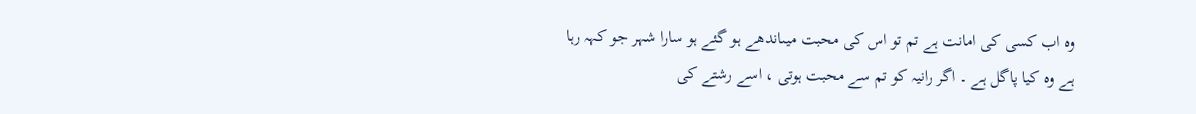وہ اب کسی کی امانت ہے تم تو اس کی محبت میںاندھے ہو گئے ہو سارا شہر جو کہہ رہا ہے وہ کیا پاگل ہے ۔ اگر رانیہ کو تم سے محبت ہوتی ، اسے رشتے کی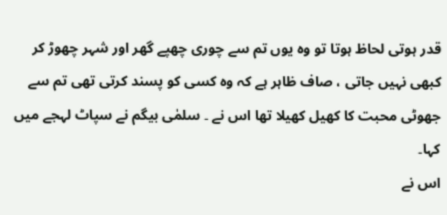قدر ہوتی لحاظ ہوتا تو وہ یوں تم سے چوری چھپے گھر اور شہر چھوڑ کر کبھی نہیں جاتی ، صاف ظاہر ہے کہ وہ کسی کو پسند کرتی تھی تم سے جھوٹی محبت کا کھیل کھیلا تھا اس نے ۔ سلمٰی بیگم نے سپاٹ لہجے میں کہا۔
اس نے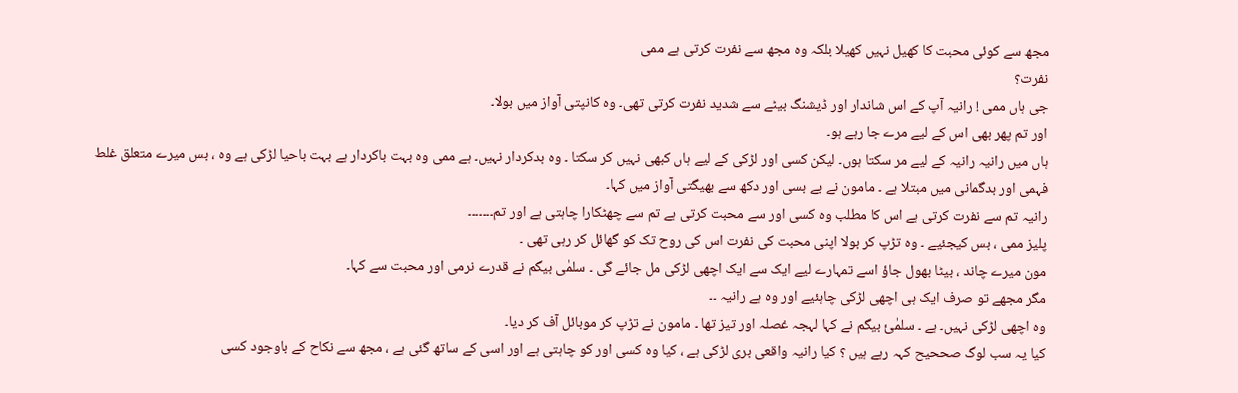مجھ سے کوئی محبت کا کھیل نہیں کھیلا بلکہ وہ مجھ سے نفرت کرتی ہے ممی
نفرت؟
جی ہاں ممی ! رانیہ آپ کے اس شاندار اور ڈیشنگ بیٹے سے شدید نفرت کرتی تھی۔ وہ کانپتی آواز میں بولا۔
اور تم پھر بھی اس کے لیے مرے جا رہے ہو۔
ہاں میں رانیہ رانیہ کے لیے مر سکتا ہوں۔ لیکن کسی اور لڑکی کے لیے ہاں کبھی نہیں کر سکتا ۔ وہ بدکردار نہیں۔ ہے ممی وہ بہت باکردار ہے بہت باحیا لڑکی ہے وہ ، بس میرے متعلق غلط فہمی اور بدگمانی میں مبتلا ہے ۔ مامون نے بے بسی اور دکھ سے بھیگتی آواز میں کہا۔
رانیہ تم سے نفرت کرتی ہے اس کا مطلب وہ کسی اور سے محبت کرتی ہے تم سے چھٹکارا چاہتی ہے اور تم۔۔۔۔۔۔۔
پلیز ممی ، بس کیجئیے ۔ وہ تڑپ کر بولا اپنی محبت کی نفرت اس کی روح تک کو گھائل کر رہی تھی ۔
مون میرے چاند ، بیٹا بھول جاؤ اسے تمہارے لیے ایک سے ایک اچھی لڑکی مل جائے گی ۔ سلمٰی بیگم نے قدرے نرمی اور محبت سے کہا۔
مگر مجھے تو صرف ایک ہی اچھی لڑکی چاہئیے اور وہ ہے رانیہ ۔۔
وہ اچھی لڑکی نہیں۔ ہے ۔ سلمٰئ بیگم نے کہا لہجہ غصلہ اور تیز تھا ۔ مامون نے تڑپ کر موبائل آف کر دیا۔
کیا یہ سب لوگ صححیح کہہ رہے ہیں ؟ کیا رانیہ واقعی بری لڑکی ہے ، کیا وہ کسی اور کو چاہتی ہے اور اسی کے ساتھ گئی ہے ، مجھ سے نکاح کے باوجود کسی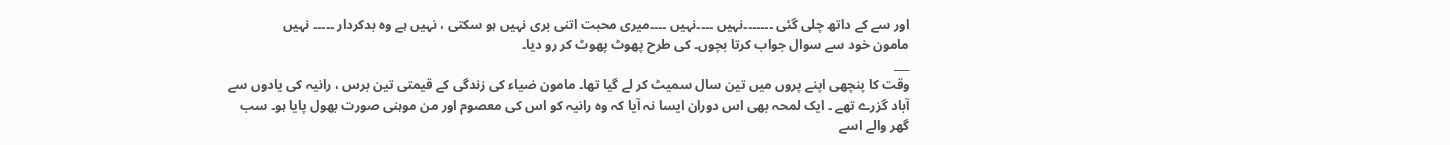اور سے کے داتھ چلی گئی ۔۔۔۔۔۔۔نہیں ۔۔۔۔نہیں ۔۔۔۔میری محبت اتنی بری نہیں ہو سکتی ، نہیں ہے وہ بدکردار ۔۔۔۔۔ نہیں
مامون خود سے سوال جواب کرتا بچوں۔ کی طرح پھوٹ پھوٹ کر رو دیا۔
___
وقت کا پنچھی اپنے پروں میں تین سال سمیٹ کر لے گیا تھا۔ مامون ضیاء کی زندگی کے قیمتی تین برس ، رانیہ کی یادوں سے آباد گزرے تھے ۔ ایک لمحہ بھی اس دوران ایسا نہ آیا کہ وہ رانیہ کو اس کی معصوم اور من موہنی صورت بھول پایا ہو۔ سب گھر والے اسے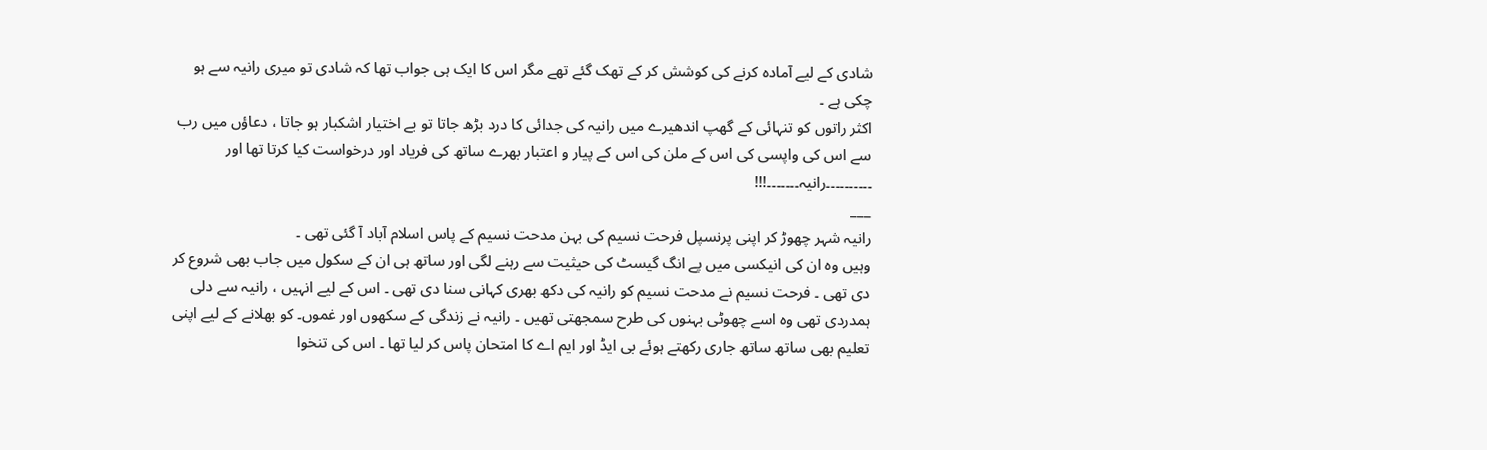شادی کے لیے آمادہ کرنے کی کوشش کر کے تھک گئے تھے مگر اس کا ایک ہی جواب تھا کہ شادی تو میری رانیہ سے ہو چکی ہے ۔
اکثر راتوں کو تنہائی کے گھپ اندھیرے میں رانیہ کی جدائی کا درد بڑھ جاتا تو بے اختیار اشکبار ہو جاتا ، دعاؤں میں رب سے اس کی واپسی کی اس کے ملن کی اس کے پیار و اعتبار بھرے ساتھ کی فریاد اور درخواست کیا کرتا تھا اور ۔۔۔۔۔۔۔۔۔۔رانیہ۔۔۔۔۔۔۔!!!
___
رانیہ شہر چھوڑ کر اپنی پرنسپل فرحت نسیم کی بہن مدحت نسیم کے پاس اسلام آباد آ گئی تھی ۔
وہیں وہ ان کی انیکسی میں پے انگ گیسٹ کی حیثیت سے رہنے لگی اور ساتھ ہی ان کے سکول میں جاب بھی شروع کر دی تھی ۔ فرحت نسیم نے مدحت نسیم کو رانیہ کی دکھ بھری کہانی سنا دی تھی ۔ اس کے لیے انہیں ، رانیہ سے دلی ہمدردی تھی وہ اسے چھوٹی بہنوں کی طرح سمجھتی تھیں ۔ رانیہ نے زندگی کے سکھوں اور غموں۔ کو بھلانے کے لیے اپنی تعلیم بھی ساتھ ساتھ جاری رکھتے ہوئے بی ایڈ اور ایم اے کا امتحان پاس کر لیا تھا ۔ اس کی تنخوا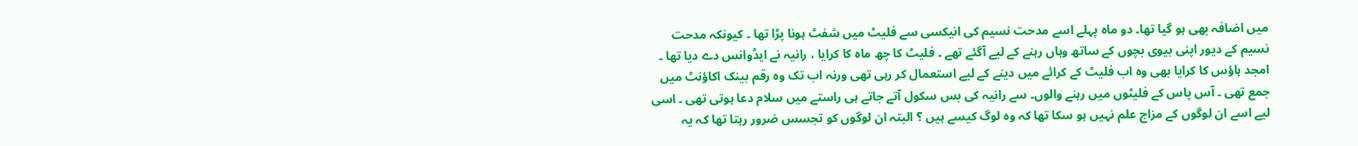میں اضافہ بھی ہو گیا تھا۔ دو ماہ پہلے اسے مدحت نسیم کی انیکسی سے فلیٹ میں شفٹ ہونا پڑا تھا ۔ کیونکہ مدحت نسیم کے دیور اپنی بیوی بچوں کے ساتھ وہاں رہنے کے لیے آگئے تھے ۔ فلیٹ کا چھ ماہ کا کرایا ، رانیہ نے ایڈوانس دے دیا تھا ۔ امجد ہاؤس کا کرایا بھی وہ اب فلیٹ کے کرائے میں دینے کے لیے استعمال کر رہی تھی ورنہ اب تک وہ رقم بینک اکاؤنٹ میں جمع تھی ۔ آس پاس کے فلیٹوں میں رہنے والوں۔ سے رانیہ کی بس سکول آتے جاتے ہی راستے میں سلام دعا ہوتی تھی ۔ اسی لیے اسے ان لوگوں کے مزاج علم نہیں ہو سکا تھا کہ وہ لوگ کیسے ہیں ؟ البتہ ان لوگوں کو تجسس ضرور رہتا تھا کہ یہ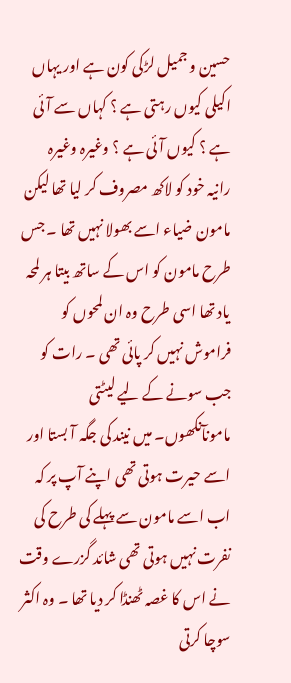حسین و جمیل لڑکی کون ہے اور یہاں اکیلی کیوں رہتی ہے ؟ کہاں سے آئی ہے ؟ کیوں آئی ہے ؟ وغیرہ وغیرہ
رانیہ خود کو لاکھ مصروف کر لیا تھا لیکن مامون ضیاء اسے بھولا نہیں تھا ۔ جس طرح مامون کو اس کے ساتھ بیتا ہر لمحہ یاد تھا اسی طرح وہ ان لمحوں کو فراموش نہیں کر پائی تھی ۔ رات کو جب سونے کے لیے لیٹتی مامونآنکھوں۔ میں نیند کی جگہ آ بستا اور اسے حیرت ہوتی تھی اپنے آپ پر کہ اب اسے مامون سے پہلے کی طرح کی نفرت نہیں ہوتی تھی شائد گزرے وقت نے اس کا غصہ ٹھنڈا کر دیا تھا ۔ وہ اکثر سوچا کرتی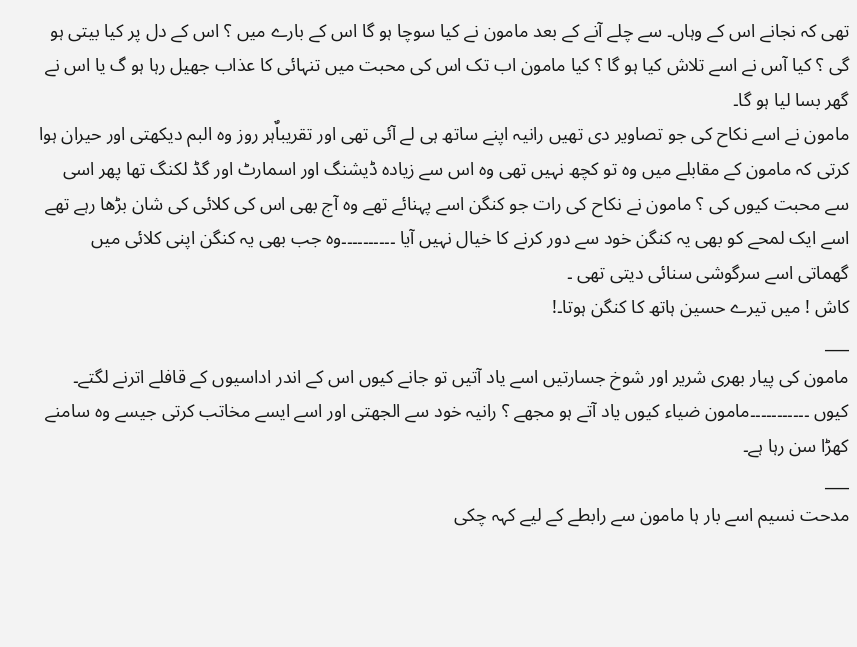تھی کہ نجانے اس کے وہاں۔ سے چلے آنے کے بعد مامون نے کیا سوچا ہو گا اس کے بارے میں ؟ اس کے دل پر کیا بیتی ہو گی ؟ کیا آس نے اسے تلاش کیا ہو گا ؟ کیا مامون اب تک اس کی محبت میں تنہائی کا عذاب جھیل رہا ہو گ یا اس نے گھر بسا لیا ہو گا۔
مامون نے اسے نکاح کی جو تصاویر دی تھیں رانیہ اپنے ساتھ ہی لے آئی تھی اور تقریباٌہر روز وہ البم دیکھتی اور حیران ہوا کرتی کہ مامون کے مقابلے میں وہ تو کچھ نہیں تھی وہ اس سے زیادہ ڈیشنگ اور اسمارٹ اور گڈ لکنگ تھا پھر اسی سے محبت کیوں کی ؟ مامون نے نکاح کی رات جو کنگن اسے پہنائے تھے وہ آج بھی اس کی کلائی کی شان بڑھا رہے تھے اسے ایک لمحے کو بھی یہ کنگن خود سے دور کرنے کا خیال نہیں آیا ۔۔۔۔۔۔۔۔۔۔وہ جب بھی یہ کنگن اپنی کلائی میں گھماتی اسے سرگوشی سنائی دیتی تھی ۔
کاش ! میں تیرے حسین ہاتھ کا کنگن ہوتا۔!
___
مامون کی پیار بھری شریر اور شوخ جسارتیں اسے یاد آتیں تو جانے کیوں اس کے اندر اداسیوں کے قافلے اترنے لگتے۔
کیوں ۔۔۔۔۔۔۔۔۔۔۔مامون ضیاء کیوں یاد آتے ہو مجھے ؟ رانیہ خود سے الجھتی اور اسے ایسے مخاتب کرتی جیسے وہ سامنے کھڑا سن رہا ہے۔
___
مدحت نسیم اسے بار ہا مامون سے رابطے کے لیے کہہ چکی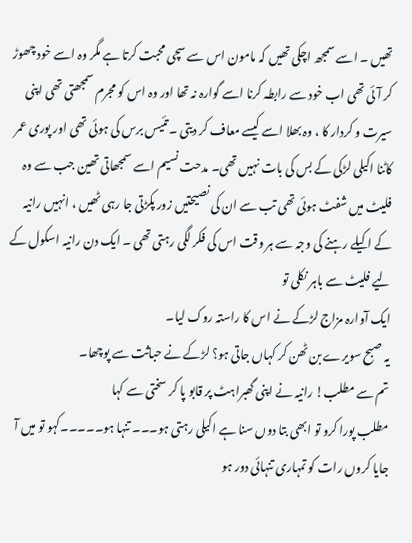تھیں ۔ اسے سمجھ اچکی تھیں کہ مامون اس سے سچی محبت کرتا ہے مگر وہ اسے خود چھوڑ کر آئی تھی اب خود سے رابطہ کرنا اسے گوارہ نہ تھا اور وہ اس کو مجرم سمجھتی تھی اپنی سیرت و کردار کا ، وہ بھلا اسے کیسے معاف کر دیتی ۔ تئیس برس کی ہوئی تھی اور پوری عمر کاٹنا اکیلی لڑکی کے بس کی بات نہیں تھی۔ مدحت نسیم اسے سمجھاتی تھین جب سے وہ فلیٹ میں شفٹ ہوئی تھی تب سے ان کی نصیحتیں زور پکڑتی جا رہی ٹھیں ، انہیں رانیہ کے اکیلے رہنے کی وجہ سے ہر وقت اس کی فکر لگی رہتی تھی ۔ ایک دن رانیہ اسکول کے لیے فلیٹ سے باہر نکلی تو
ایک آوارہ مزاج لڑکے نے اس کا راستہ روک لیا۔
یہ صبح سویرے بن ٹھن کر کہاں جاتی ہو؟ لڑکے نے حباثت سے پوچھا۔
تم سے مطلب! رانیہ نے اپنی گھبراہٹ پر قابو پا کر سختی سے کہا
مطلب پورا کرو تو ابھی بتا دوں سنا ہے اکیلی رہتی ہو۔۔۔ تنہا ہو۔۔۔۔۔کہو تو میں آ جایا کروں رات کو تمہاری تنہائی دور ہو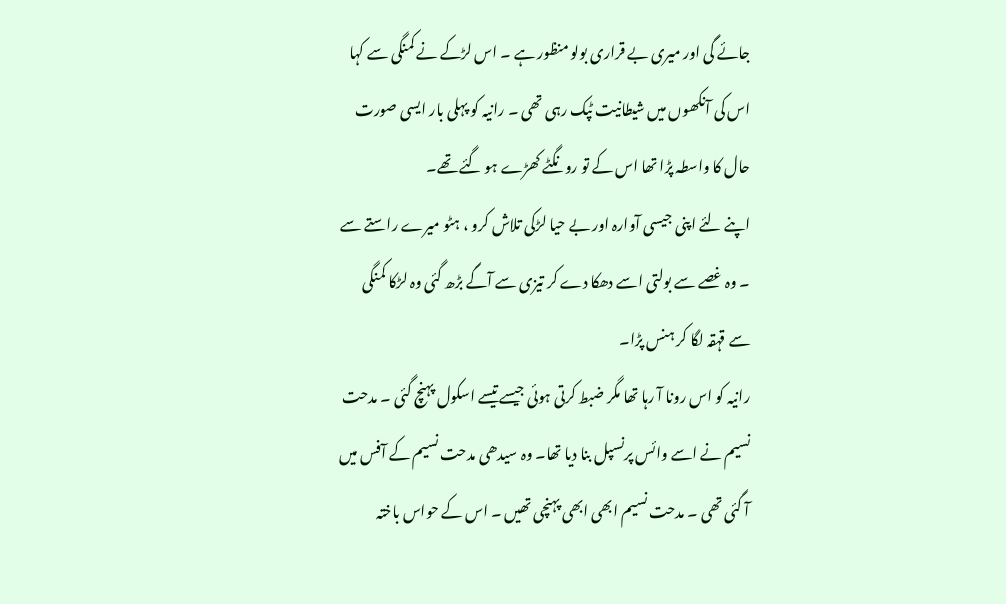جائے گی اور میری بے قراری بولو منظور ہے ۔ اس لڑکے نے کمنگی سے کہا اس کی آنکھوں میں شیطانیت ٹپک رہی تھی ۔ رانیہ کو پہلی بار ایسی صورت حال کا واسطہ پڑا تھا اس کے تو رونگٹے کھڑے ہو گئے تھے۔
اپنے لئے اپنی جیسی آوارہ اور بے حیا لڑکی تلاش کرو ، ہٹو میرے راستے سے ۔ وہ غصے سے بولتی اسے دھکا دے کر تیزی سے آگے بڑھ گئی وہ لڑکا کمنگی سے قہقہ لگا کر ہنس پڑا۔
رانیہ کو اس رونا آ رہا تھا مگر ضبط کرتی ہوئی جیسے تیسے اسکول پہنچ گئی ۔ مدحت نسیم نے اسے وائس پرنسپل بنا دیا تھا۔ وہ سیدھی مدحت نسیم کے آفس میں آ گئی تھی ۔ مدحت نسیم ابھی ابھی پہنچی تھیں ۔ اس کے حواس باختہ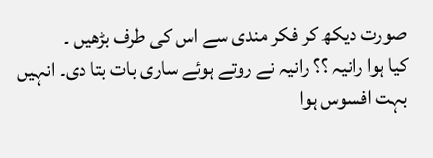صورت دیکھ کر فکر مندی سے اس کی طرف بڑھیں ۔
کیا ہوا رانیہ ؟؟ رانیہ نے روتے ہوئے ساری بات بتا دی۔ انہیں بہت افسوس ہوا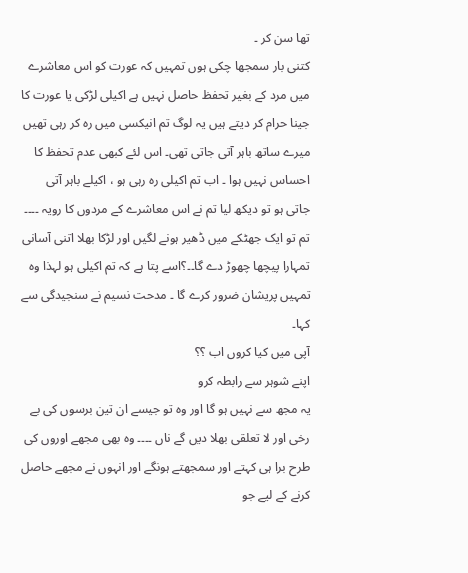تھا سن کر ۔
کتنی بار سمجھا چکی ہوں تمہیں کہ عورت کو اس معاشرے میں مرد کے بغیر تحفظ حاصل نہیں ہے اکیلی لڑکی یا عورت کا جینا حرام کر دیتے ہیں یہ لوگ تم انیکسی میں رہ کر رہی تھیں میرے ساتھ باہر آتی جاتی تھی۔ اس لئے کبھی عدم تحفظ کا احساس نہیں ہوا ۔ اب تم اکیلی رہ رہی ہو ، اکیلے باہر آتی جاتی ہو تو دیکھ لیا تم نے اس معاشرے کے مردوں کا رویہ ۔۔۔۔ تم تو ایک جھٹکے میں ڈھیر ہونے لگیں اور لڑکا بھلا اتنی آسانی تمہارا پیچھا چھوڑ دے گا۔۔؟اسے پتا ہے کہ تم اکیلی ہو لہذا وہ تمہیں پریشان ضرور کرے گا ۔ مدحت نسیم نے سنجیدگی سے کہا۔
آپی میں کیا کروں اب ؟؟
اپنے شوہر سے رابطہ کرو
یہ مجھ سے نہیں ہو گا اور وہ تو جیسے ان تین برسوں کی بے رخی اور لا تعلقی بھلا دیں گے ناں ۔۔۔۔ وہ بھی مجھے اوروں کی طرح برا ہی کہتے اور سمجھتے ہونگے اور انہوں نے مجھے حاصل کرنے کے لیے جو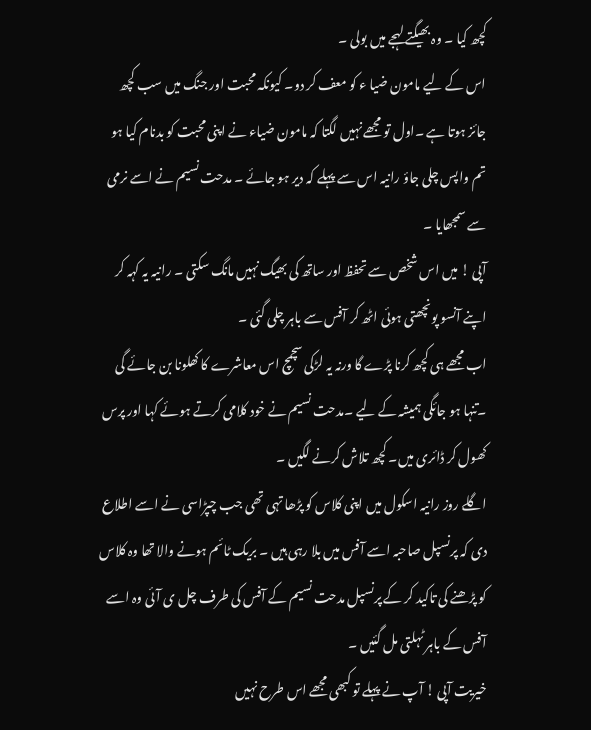کچھ کیا ۔ وہ بھیگتے لہجے میں بولی ۔
اس کے لیے مامون ضیا ء کو معف کر دو۔ کیونکہ محبت اور جنگ میں سب کچھ جائز ہوتا ہے ۔اول تو مجھے نہیں لگتا کہ مامون ضیاء نے اپنی محبت کو بدنام کیا ہو تم واپس چلی جاؤ رانیہ اس سے پہلے کہ دیر ہو جائے ۔ مدحت نسیم نے اسے نرمی سے سمجھایا ۔
آپی ! میں اس شخص سے تحفظ اور ساتھ کی بھیگ نہیں مانگ سکتی ۔ رانیہ یہ کہہ کر اپنے آنسو پونچھتی ہوئی اٹھ کر آفس سے باہر چلی گئی ۔
اب مجھے ہی کچھ کرنا پڑے گا ورنہ یہ لڑکی سچمچ اس معاشرے کا کھلونا بن جائے گی ۔تنہا ہو جائگی ہمیشہ کے لیے ۔مدحت نسیم نے خود کلامی کرتے ہوئے کہا اور پرس کھول کر ڈائری میں۔ کچھ تلاش کرنے لگیں ۔
اگلے روز رانیہ اسکول میں اپنی کلاس کو پڑھا تہی تھی جب چپڑاسی نے اسے اطلاع دی کہ پرنسپل صاحبہ اسے آفس میں بلا رہی ہیں ۔ بریک ٹائم ہونے والا تھا وہ کلاس کو پڑھنے کی تاکید کر کے پرنسپل مدحت نسیم کے آفس کی طرف چل ی آئی وہ اسے آفس کے باہر ٹہلتی مل گئیں ۔
خیریت آپی ! آپ نے پہلے تو کبھی مجھے اس طرح نہیں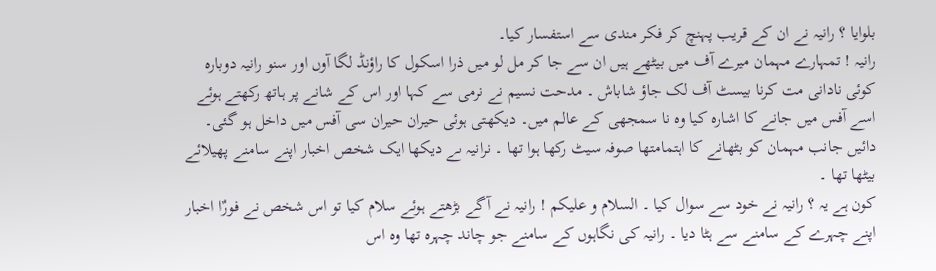بلوایا ؟ رانیہ نے ان کے قریب پہنچ کر فکر مندی سے استفسار کیا۔
رانیہ ! تمہارے مہمان میرے آف میں بیٹھے ہیں ان سے جا کر مل لو میں ذرا اسکول کا راؤنڈ لگا آوں اور سنو رانیہ دوبارہ کوئی نادانی مت کرنا بیسٹ آف لک جاؤ شاباش ۔ مدحت نسیم نے نرمی سے کہا اور اس کے شانے پر ہاتھ رکھتے ہوئے اسے آفس میں جانے کا اشارہ کیا وہ نا سمجھی کے عالم میں۔ دیکھتی ہوئی حیران حیران سی آفس میں داخل ہو گئی۔ دائیں جانب مہمان کو بٹھانے کا اہتمامتھا صوفہ سیٹ رکھا ہوا تھا ۔ نرانیہ ںے دیکھا ایک شخص اخبار اپنے سامنے پھیلائے بیٹھا تھا ۔
کون ہے یہ ؟ رانیہ نے خود سے سوال کیا ۔ السلام و علیکم ! رانیہ نے آگے بڑھتے ہوئے سلام کیا تو اس شخص نے فورٌا اخبار اپنے چہرے کے سامنے سے ہٹا دیا ۔ رانیہ کی نگاہوں کے سامنے جو چاند چہرہ تھا وہ اس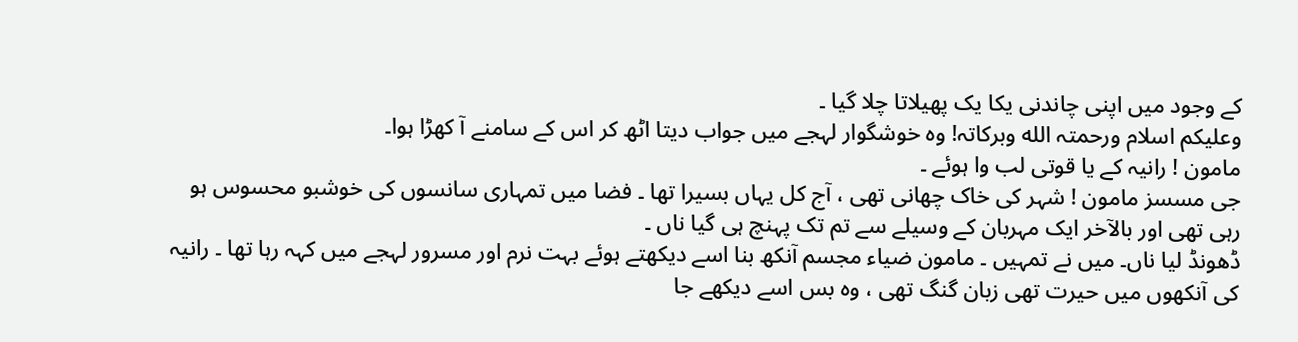کے وجود میں اپنی چاندنی یکا یک پھیلاتا چلا گیا ۔
وعلیکم اسلام ورحمتہ الله وبرکاتہ! وہ خوشگوار لہجے میں جواب دیتا اٹھ کر اس کے سامنے آ کھڑا ہوا۔
مامون ! رانیہ کے یا قوتی لب وا ہوئے ۔
جی مسسز مامون ! شہر کی خاک چھانی تھی ، آج کل یہاں بسیرا تھا ۔ فضا میں تمہاری سانسوں کی خوشبو محسوس ہو رہی تھی اور بالآخر ایک مہربان کے وسیلے سے تم تک پہنچ ہی گیا ناں ۔
ڈھونڈ لیا ناں۔ میں نے تمہیں ۔ مامون ضیاء مجسم آنکھ بنا اسے دیکھتے ہوئے بہت نرم اور مسرور لہجے میں کہہ رہا تھا ۔ رانیہ کی آنکھوں میں حیرت تھی زبان گنگ تھی ، وہ بس اسے دیکھے جا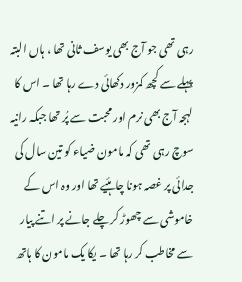رہی تھی جو آج بھی یوسف ثانی تھا ، ہاں البتہ پہلے سے کچھ کمزور دکھائی دے رہا تھا ۔ اس کا لہجہ آج بھی نرم اور محبت سے پُر تھا جبکہ رانیہ سوچ رہی تھی کہ مامون ضیاء کو تین سال کی جدائی پر غصہ ہونا چاہئیے تھا اور وہ اس کے خاموشی سے چھوڑ کر چلے جانے پر اتنے پیار سے مخاطب کر رہا تھا ۔ یکا یک مامون کا ہاتھ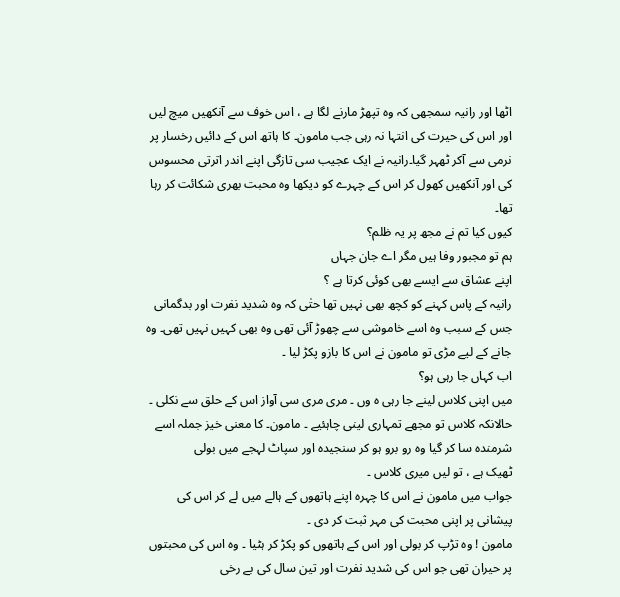اٹھا اور رانیہ سمجھی کہ وہ تپھڑ مارنے لگا ہے ، اس خوف سے آنکھیں میچ لیں اور اس کی حیرت کی انتہا نہ رہی جب مامون۔ کا ہاتھ اس کے دائیں رخسار پر نرمی سے آکر ٹھہر گیا۔رانیہ نے ایک عجیب سی تازگی اپنے اندر اترتی محسوس کی اور آنکھیں کھول کر اس کے چہرے کو دیکھا وہ محبت بھری شکائت کر رہا تھا۔
کیوں کیا تم نے مجھ پر یہ ظلم؟
ہم تو مجبور وفا ہیں مگر اے جان جہاں
اپنے عشاق سے ایسے بھی کوئی کرتا ہے ؟
رانیہ کے پاس کہنے کو کچھ بھی نہیں تھا حتٰی کہ وہ شدید نفرت اور بدگمانی جس کے سبب وہ اسے خاموشی سے چھوڑ آئی تھی وہ بھی کہیں نہیں تھی۔ وہ جانے کے لیے مڑی تو مامون نے اس کا بازو پکڑ لیا ۔
اب کہاں جا رہی ہو؟
میں اپنی کلاس لینے جا رہی ہ وں ۔ مری مری سی آواز اس کے حلق سے نکلی ۔
حالانکہ کلاس تو مجھے تمہاری لینی چاہئیے ۔ مامون۔ کا معنی خیز جملہ اسے شرمندہ سا کر گیا وہ رو برو ہو کر سنجیدہ اور سپاٹ لہجے میں بولی
ٹھیک ہے ، تو لیں میری کلاس ۔
جواب میں مامون نے اس کا چہرہ اپنے ہاتھوں کے ہالے میں لے کر اس کی پیشانی پر اپنی محبت کی مہر ثبت کر دی ۔
مامون ! وہ تڑپ کر بولی اور اس کے ہاتھوں کو پکڑ کر ہٹیا ۔ وہ اس کی محبتوں پر حیران تھی جو اس کی شدید نفرت اور تین سال کی بے رخی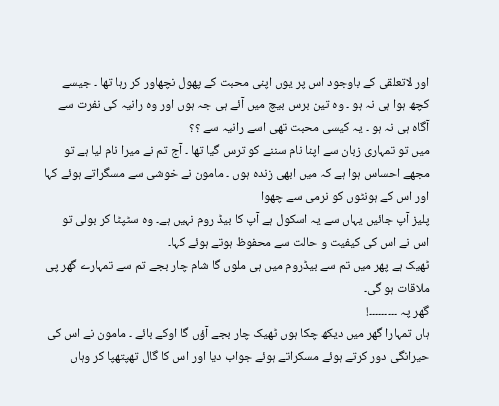اور لاتعلقی کے باوجود اس پر یوں اپنی محبت کے پھول نچھاور کر رہا تھا ۔ جیسے کچھ ہوا ہی نہ ہو ۔ وہ تین برس بیچ میں آئے ہی جہ ہوں اور وہ رانیہ کی نفرت سے آگاہ ہی نہ ہو ۔ یہ کیسی محبت تھی اسے رانیہ سے ؟؟
میں تو تمہاری زبان سے اپنا نام سننے کو ترس گیا تھا ۔ آج تم نے میرا نام لیا ہے تو مجھے احساس ہوا ہے کہ میں ابھی زندہ ہوں ۔ مامون نے خوشی سے مسگراتے ہوئے کہا اور اس کے ہونٹوں کو نرمی سے چھوا
پلیز آپ جائیں یہاں سے یہ اسکول ہے آپ کا بیڈ روم نہیں ہے۔ وہ سٹپٹا کر بولی تو اس نے اس کی کیفیت و حالت سے محفوظ ہوتے ہوئے کہا۔
ٹھیک ہے پھر میں تم سے بیڈروم میں ہی ملوں گا شام چار بجے تم سے تمہارے گھر پی ملاقات ہو گی۔
گھر پہ ۔۔۔۔۔۔۔۔۔!
ہاں تمہارا گھر میں دیکھ چکا ہوں ٹھیک چار بجے آؤں گا اوکے بائے ۔ مامون نے اس کی حیرانگی دور کرتے ہوئے مسکراتے ہوئے جواب دیا اور اس کا گال تھپتھپا کر وہاں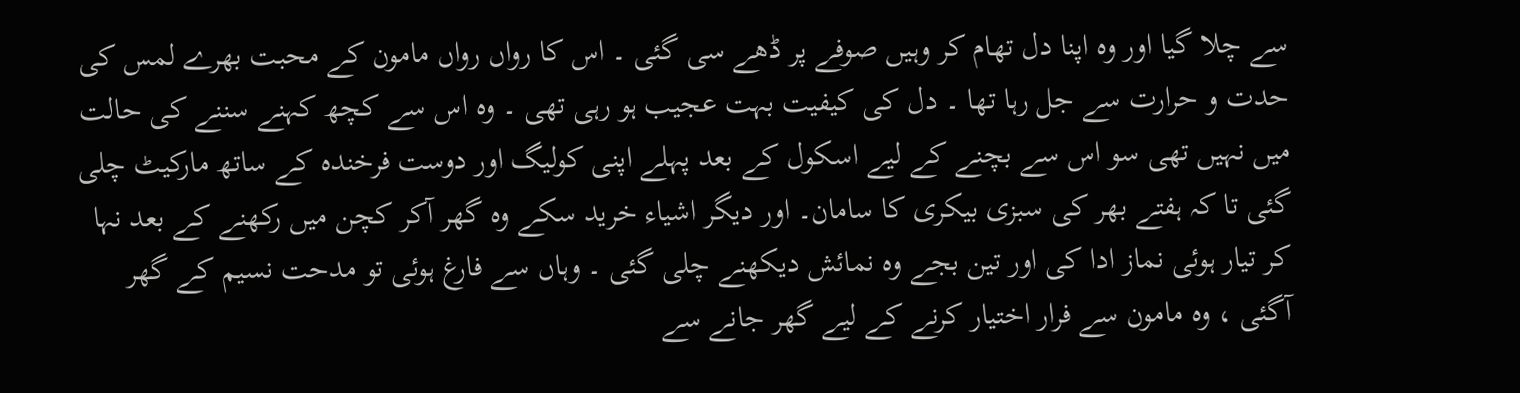سے چلا گیا اور وہ اپنا دل تھام کر وہیں صوفے پر ڈھے سی گئی ۔ اس کا رواں رواں مامون کے محبت بھرے لمس کی حدت و حرارت سے جل رہا تھا ۔ دل کی کیفیت بہت عجیب ہو رہی تھی ۔ وہ اس سے کچھ کہنے سننے کی حالت میں نہیں تھی سو اس سے بچنے کے لیے اسکول کے بعد پہلے اپنی کولیگ اور دوست فرخندہ کے ساتھ مارکیٹ چلی گئی تا کہ ہفتے بھر کی سبزی بیکری کا سامان۔ اور دیگر اشیاء خرید سکے وہ گھر آکر کچن میں رکھنے کے بعد نہا کر تیار ہوئی نماز ادا کی اور تین بجے وہ نمائش دیکھنے چلی گئی ۔ وہاں سے فارغ ہوئی تو مدحت نسیم کے گھر آگئی ، وہ مامون سے فرار اختیار کرنے کے لیے گھر جانے سے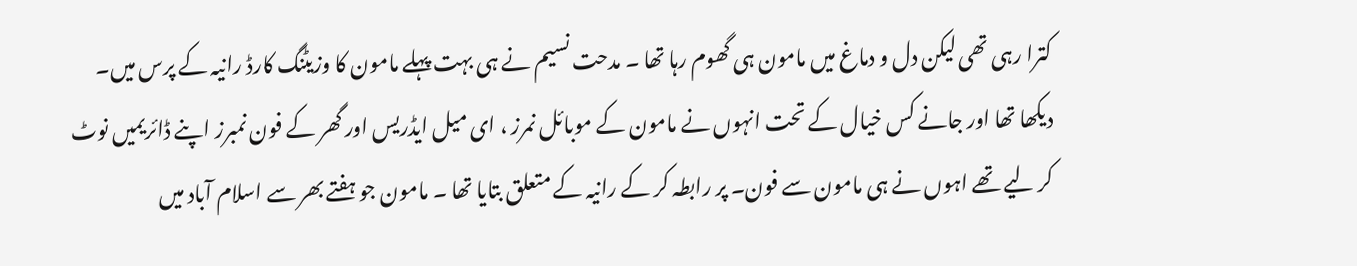کترا رہی تھی لیکن دل و دماغ میں مامون ہی گھوم رہا تھا ۔ مدحت نسیم نے ہی بہت پہلے مامون کا وزیٹنگ کارڈ رانیہ کے پرس میں۔ دیکھا تھا اور جانے کس خیال کے تحت انہوں نے مامون کے موبائل نمرز ، ای میل ایڈریس اور گھر کے فون نمبرز اپنے ڈائریمیں نوٹ کر لیے تھے اہوں نے ہی مامون سے فون۔ پر رابطہ کر کے رانیہ کے متعلق بتایا تھا ۔ مامون جو ہفتے بھر سے اسلام آباد میں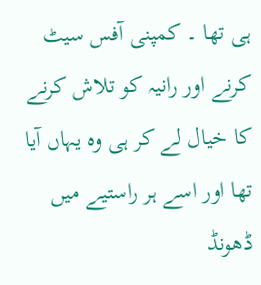ہی تھا ۔ کمپنی آفس سیٹ کرنے اور رانیہ کو تلاش کرنے کا خیال لے کر ہی وہ یہاں آیا تھا اور اسے ہر راستیے میں ڈھونڈ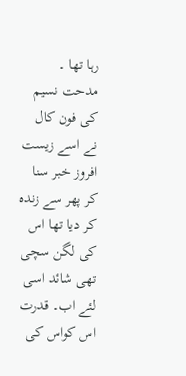رہا تھا ۔ مدحت نسیم کی فون کال نے اسے زیست افروز خبر سنا کر پھر سے زندہ کر دیا تھا اس کی لگن سچی تھی شائد اسی لئے اب۔ قدرت اس کواس کی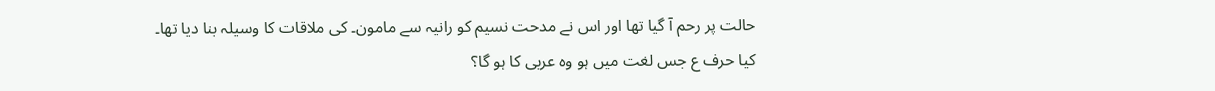حالت پر رحم آ گیا تھا اور اس نے مدحت نسیم کو رانیہ سے مامون۔ کی ملاقات کا وسیلہ بنا دیا تھا۔
کیا حرف ع جس لغت میں ہو وہ عربی کا ہو گا؟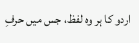اردو کا ہر وہ لفظ، جس میں حرفِ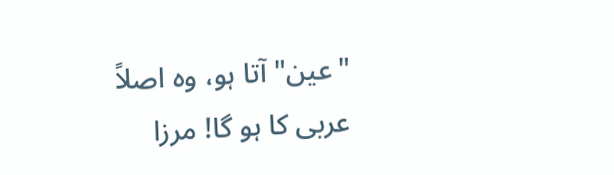"عین" آتا ہو، وہ اصلاً عربی کا ہو گا! مرزا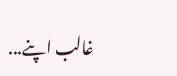غالب اپنے...